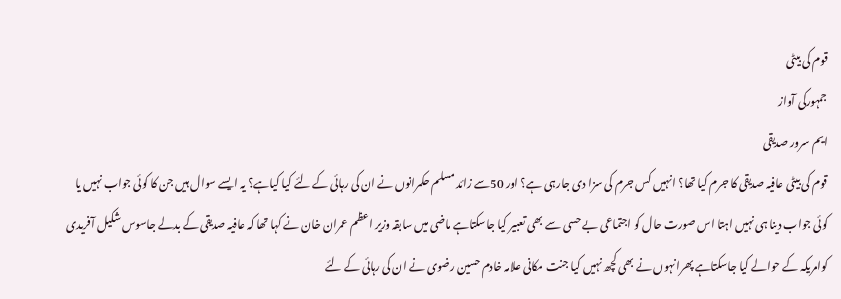قوم کی بیٹی
جمہورکی آواز
ایم سرور صدیقی
قوم کی بیٹی عافیہ صدیقی کا جرم کیا تھا؟ انہیں کس جرم کی سزا دی جارہی ہے؟ اور 50سے زائد مسلم حکمرانوں نے ان کی رہائی کے لئے کیا کیاہے؟ یہ ایسے سوال ہیں جن کا کوئی جواب نہیں یا کوئی جواب دینا ہی نہیں اہتا اس صورت حال کو اجتماعی بے حسی سے بھی تعبیر کیا جاسکتاہے ماضی میں سابقہ وزیر اعظم عمران خان نے کہا تھا کہ عافیہ صدیقی کے بدلے جاسوس شکیل آفریدی کوامریکہ کے حوالے کیا جاسکتاہے پھرانہوں نے بھی کچھ نہیں کیا جنت مکانی علامہ خادم حسین رضوی نے ان کی رہائی کے لئے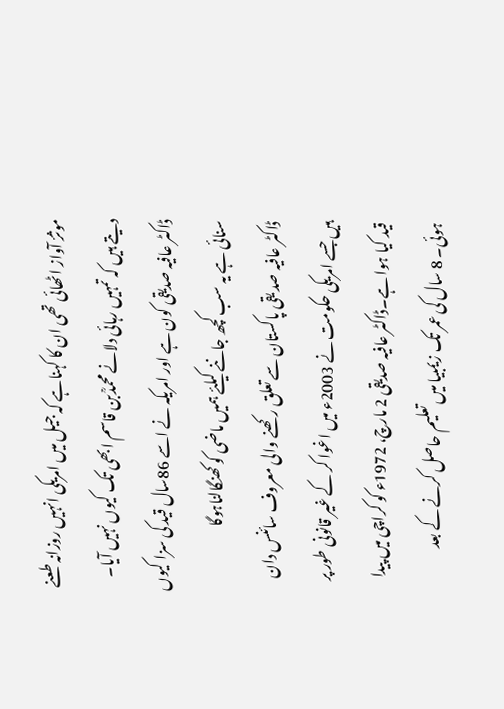موثرٔ آواز اٹھائی تھی ان کا کہناہے کہ جیل میں امریکی انہیں روزانہ طعنے دیتے ہیں کہ تمہیں رہائی دلانے محمدؒبن قاسم ابھی تک کیوں نہیں آیا۔ ڈاکٹر عافیہ صدیقی کون ہے اور امریکہ نے اسے 86سال قید کی سزا کیوں سنائی ہے یہ سب کچھ جاننے کیلئے ہمیں ماضی کو کھنگالناہوگا
ڈاکٹر عافیہ صد یقی پاکستان سے تعلق رکھنے والی معروف سائنس دان ہیں جسے امریکی حکومت نے 2003ء میں اغوا کر کے غیر قانونی طور پر قید کیا ہوا ہے۔ڈاکٹر عافیہ صدیقی 2 مارچ، 1972ء کو کراچی میں پیدا ہوئی۔ 8 سال کی عمر تک زیمبیا میں تعلیم حاصل کرنے کے بعد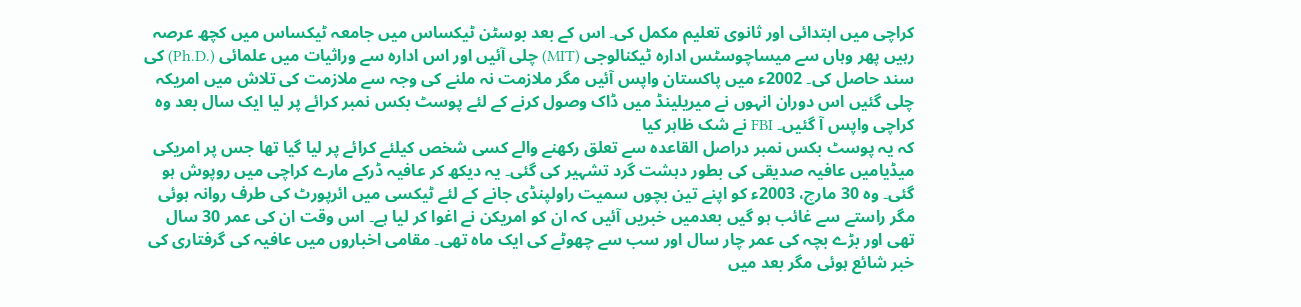کراچی میں ابتدائی اور ثانوی تعلیم مکمل کی۔ اس کے بعد بوسٹن ٹیکساس میں جامعہ ٹیکساس میں کچھ عرصہ رہیں پھر وہاں سے میساچوسٹس ادارہ ٹیکنالوجی (MIT) چلی آئیں اور اس ادارہ سے وراثیات میں علمائی (.Ph.D) کی سند حاصل کی۔ 2002ء میں پاکستان واپس آئیں مگر ملازمت نہ ملنے کی وجہ سے ملازمت کی تلاش میں امریکہ چلی گئیں اس دوران انہوں نے میریلینڈ میں ڈاک وصول کرنے کے لئے پوسٹ بکس نمبر کرائے پر لیا ایک سال بعد وہ کراچی واپس آ گئیں۔ FBI نے شک ظاہر کیا
کہ یہ پوسٹ بکس نمبر دراصل القاعدہ سے تعلق رکھنے والے کسی شخص کیلئے کرائے پر لیا گیا تھا جس پر امریکی میڈیامیں عافیہ صدیقی کی بطور دہشت گرد تشہیر کی گئی۔ یہ دیکھ کر عافیہ ڈرکے مارے کراچی میں روپوش ہو گئی۔ وہ 30 مارچ، 2003ء کو اپنے تین بچوں سمیت راولپنڈی جانے کے لئے ٹیکسی میں ائرپورٹ کی طرف روانہ ہوئی مگر راستے سے غائب ہو گیں بعدمیں خبریں آئیں کہ ان کو امریکن نے اغوا کر لیا ہے۔ اس وقت ان کی عمر 30 سال تھی اور بڑے بچہ کی عمر چار سال اور سب سے چھوٹے کی ایک ماہ تھی۔ مقامی اخباروں میں عافیہ کی گرفتاری کی خبر شائع ہوئی مگر بعد میں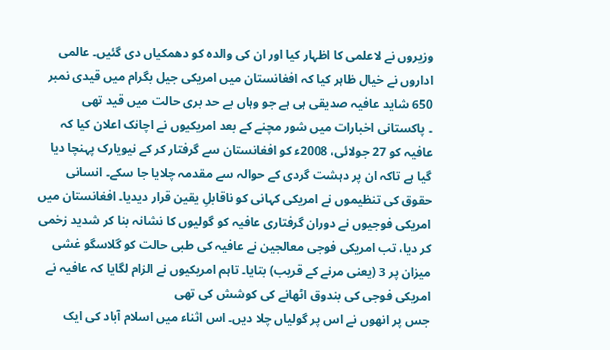وزیروں نے لاعلمی کا اظہار کیا اور ان کی والدہ کو دھمکیاں دی گئیں۔ عالمی اداروں نے خیال ظاہر کیا کہ افغانستان میں امریکی جیل بگرام میں قیدی نمبر 650 شاید عافیہ صدیقی ہی ہے جو وہاں بے حد بری حالت میں قید تھی
۔ پاکستانی اخبارات میں شور مچنے کے بعد امریکیوں نے اچانک اعلان کیا کہ عافیہ کو 27 جولائی، 2008ء کو افغانستان سے گرفتار کر کے نیویارک پہنچا دیا گیا ہے تاکہ ان پر دہشت گردی کے حوالہ سے مقدمہ چلایا جا سکے۔ انسانی حقوق کی تنظیموں نے امریکی کہانی کو ناقابلِ یقین قرار دیدیا۔ افغانستان میں امریکی فوجیوں نے دوران گرفتاری عافیہ کو گولیوں کا نشانہ بنا کر شدید زخمی کر دیا، تب امریکی فوجی معالجین نے عافیہ کی طبی حالت کو گلاسگو غشی میزان پر 3 (یعنی مرنے کے قریب) بتایا۔ تاہم امریکیوں نے الزام لگایا کہ عافیہ نے امریکی فوجی کی بندوق اٹھانے کی کوشش کی تھی
جس پر انھوں نے اس پر گولیاں چلا دیں۔ اس اثناء میں اسلام آباد کی ایک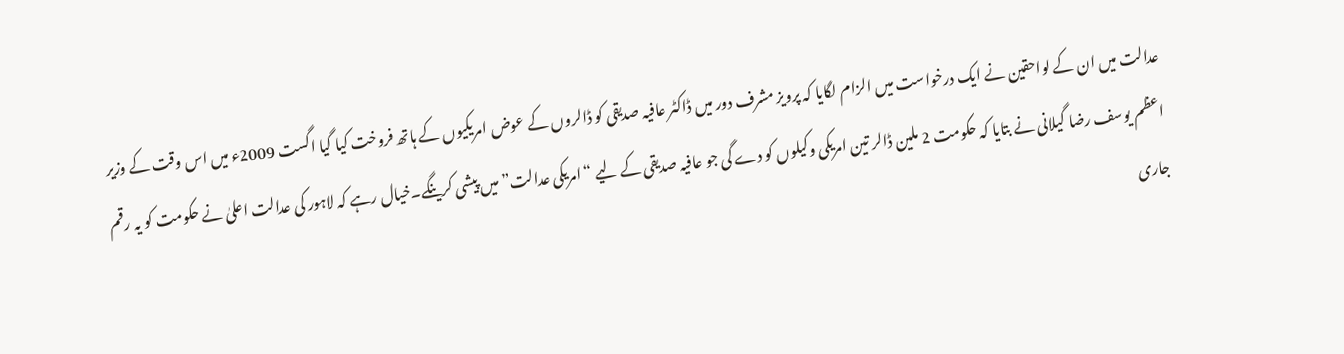عدالت میں ان کے لواحقین نے ایک درخواست میں الزام لگایا کہ پرویز مشرف دور میں ڈاکٹر عافیہ صدیقی کو ڈالروں کے عوض امریکیوں کے ہاتھ فروخت کیا گیا اگست 2009ء میں اس وقت کے وزیر اعظم یوسف رضا گیلانی نے بتایا کہ حکومت 2 ملین ڈالر تین امریکی وکیلوں کو دے گی جو عافیہ صدیقی کے لیے “امریکی عدالت” میں پیشی کرینگے۔خیال رہے کہ لاہور کی عدالت اعلیٰ نے حکومت کو یہ رقم جاری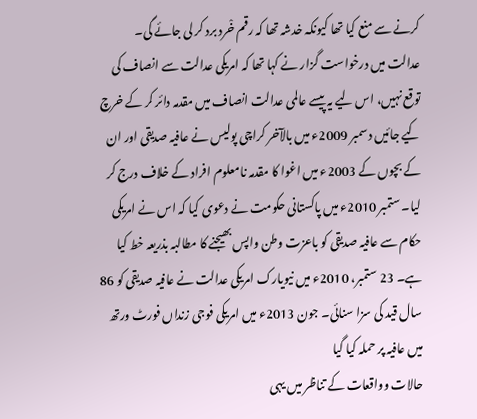کرنے سے منع کیا تھا کیونکہ خدشہ تھا کہ رقم خْرد برد کر لی جائے گی۔
عدالت میں درخواست گزار نے کہا تھا کہ امریکی عدالت سے انصاف کی توقع نہیں، اس لیے یہ پیسے عالمی عدالت انصاف میں مقدمہ دائر کر کے خرچ کیے جائیں دسمبر 2009ء میں بالآخر کراچی پولیس نے عافیہ صدیقی اور ان کے بچوں کے 2003ء میں اغوا کا مقدمہ نامعلوم افراد کے خلاف درج کر لیا۔ ستمبر 2010ء میں پاکستانی حکومت نے دعوی کیا کہ اس نے امریکی حکام سے عافیہ صدیقی کو باعزت وطن واپس بھیجنے کا مطالبہ بذریعہ خط کیا ہے۔ 23 ستمبر، 2010ء میں نیویارک امریکی عدالت نے عافیہ صدیقی کو 86 سال قید کی سزا سنائی۔ جون 2013ء میں امریکی فوجی زنداں فورٹ ورتھ میں عافیہ پر حملہ کیا گیا
حالات وواقعات کے تناظر میں یہی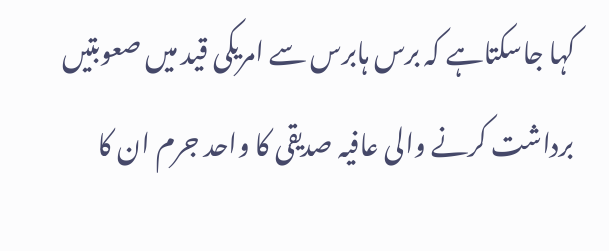کہا جاسکتاہے کہ برس ہابرس سے امریکی قید میں صعوبتیں برداشت کرنے والی عافیہ صدیقی کا واحد جرم ان کا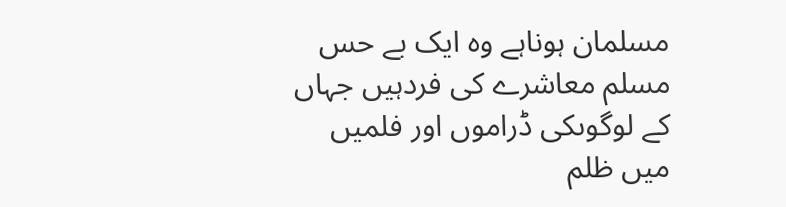مسلمان ہوناہے وہ ایک بے حس مسلم معاشرے کی فردہیں جہاں کے لوگوںکی ڈراموں اور فلمیں میں ظلم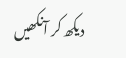دیکھ کر آنکھیں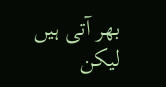بھر آتی ہیں لیکن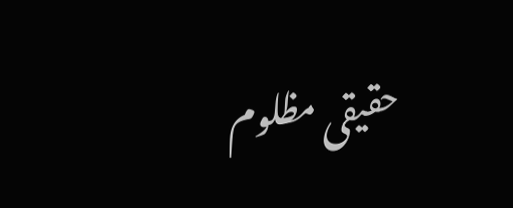حقیقی مظلوم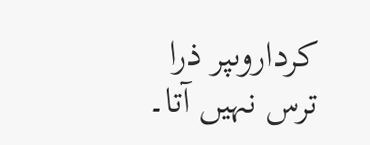کرداروںپر ذرا ترس نہیں آتا۔